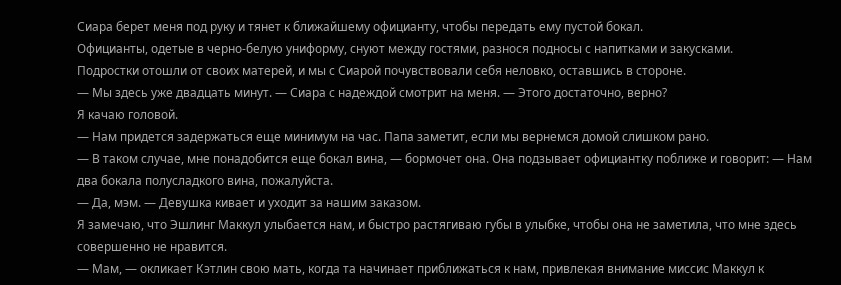Сиара берет меня под руку и тянет к ближайшему официанту, чтобы передать ему пустой бокал.
Официанты, одетые в черно-белую униформу, снуют между гостями, разнося подносы с напитками и закусками.
Подростки отошли от своих матерей, и мы с Сиарой почувствовали себя неловко, оставшись в стороне.
— Мы здесь уже двадцать минут. — Сиара с надеждой смотрит на меня. — Этого достаточно, верно?
Я качаю головой.
— Нам придется задержаться еще минимум на час. Папа заметит, если мы вернемся домой слишком рано.
— В таком случае, мне понадобится еще бокал вина, — бормочет она. Она подзывает официантку поближе и говорит: — Нам два бокала полусладкого вина, пожалуйста.
— Да, мэм. — Девушка кивает и уходит за нашим заказом.
Я замечаю, что Эшлинг Маккул улыбается нам, и быстро растягиваю губы в улыбке, чтобы она не заметила, что мне здесь совершенно не нравится.
— Мам, — окликает Кэтлин свою мать, когда та начинает приближаться к нам, привлекая внимание миссис Маккул к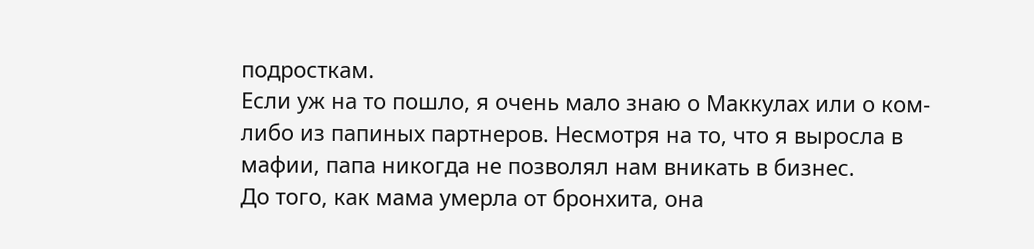подросткам.
Если уж на то пошло, я очень мало знаю о Маккулах или о ком-либо из папиных партнеров. Несмотря на то, что я выросла в мафии, папа никогда не позволял нам вникать в бизнес.
До того, как мама умерла от бронхита, она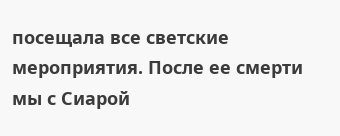посещала все светские мероприятия. После ее смерти мы с Сиарой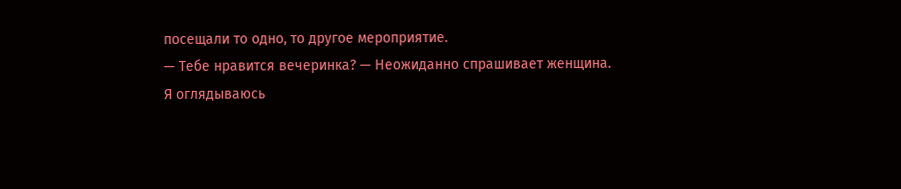посещали то одно, то другое мероприятие.
— Тебе нравится вечеринка? — Неожиданно спрашивает женщина.
Я оглядываюсь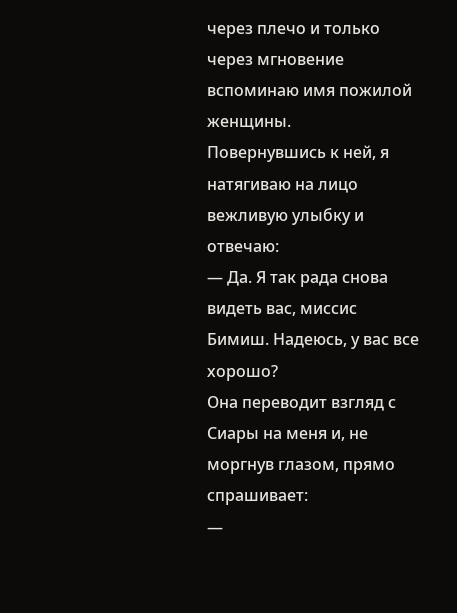через плечо и только через мгновение вспоминаю имя пожилой женщины.
Повернувшись к ней, я натягиваю на лицо вежливую улыбку и отвечаю:
— Да. Я так рада снова видеть вас, миссис Бимиш. Надеюсь, у вас все хорошо?
Она переводит взгляд с Сиары на меня и, не моргнув глазом, прямо спрашивает:
—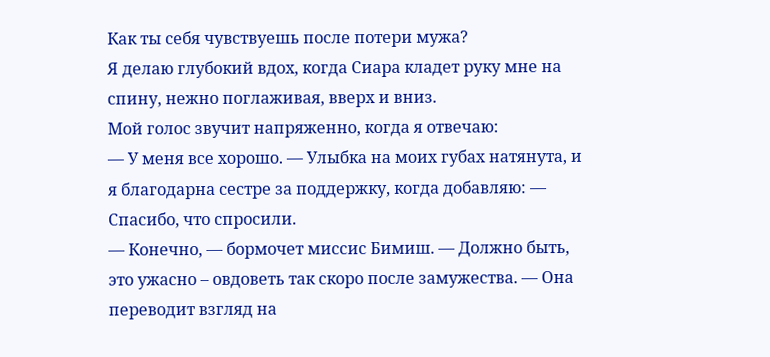Как ты себя чувствуешь после потери мужа?
Я делаю глубокий вдох, когда Сиара кладет руку мне на спину, нежно поглаживая, вверх и вниз.
Мой голос звучит напряженно, когда я отвечаю:
— У меня все хорошо. — Улыбка на моих губах натянута, и я благодарна сестре за поддержку, когда добавляю: — Спасибо, что спросили.
— Конечно, — бормочет миссис Бимиш. — Должно быть, это ужасно – овдоветь так скоро после замужества. — Она переводит взгляд на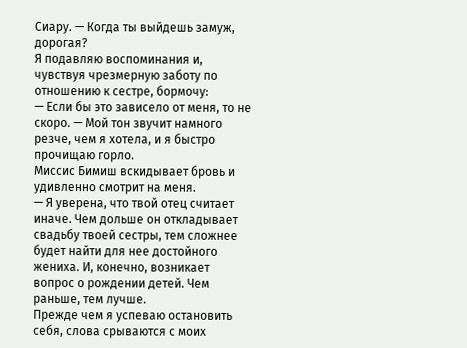Сиару. — Когда ты выйдешь замуж, дорогая?
Я подавляю воспоминания и, чувствуя чрезмерную заботу по отношению к сестре, бормочу:
— Если бы это зависело от меня, то не скоро. — Мой тон звучит намного резче, чем я хотела, и я быстро прочищаю горло.
Миссис Бимиш вскидывает бровь и удивленно смотрит на меня.
— Я уверена, что твой отец считает иначе. Чем дольше он откладывает свадьбу твоей сестры, тем сложнее будет найти для нее достойного жениха. И, конечно, возникает вопрос о рождении детей. Чем раньше, тем лучше.
Прежде чем я успеваю остановить себя, слова срываются с моих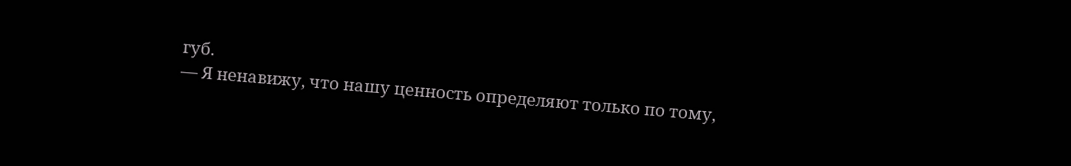губ.
— Я ненавижу, что нашу ценность определяют только по тому,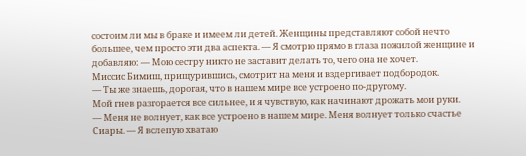состоим ли мы в браке и имеем ли детей. Женщины представляют собой нечто большее, чем просто эти два аспекта. — Я смотрю прямо в глаза пожилой женщине и добавляю: — Мою сестру никто не заставит делать то, чего она не хочет.
Миссис Бимиш, прищурившись, смотрит на меня и вздергивает подбородок.
— Ты же знаешь, дорогая, что в нашем мире все устроено по-другому.
Мой гнев разгорается все сильнее, и я чувствую, как начинают дрожать мои руки.
— Меня не волнует, как все устроено в нашем мире. Меня волнует только счастье Сиары. — Я вслепую хватаю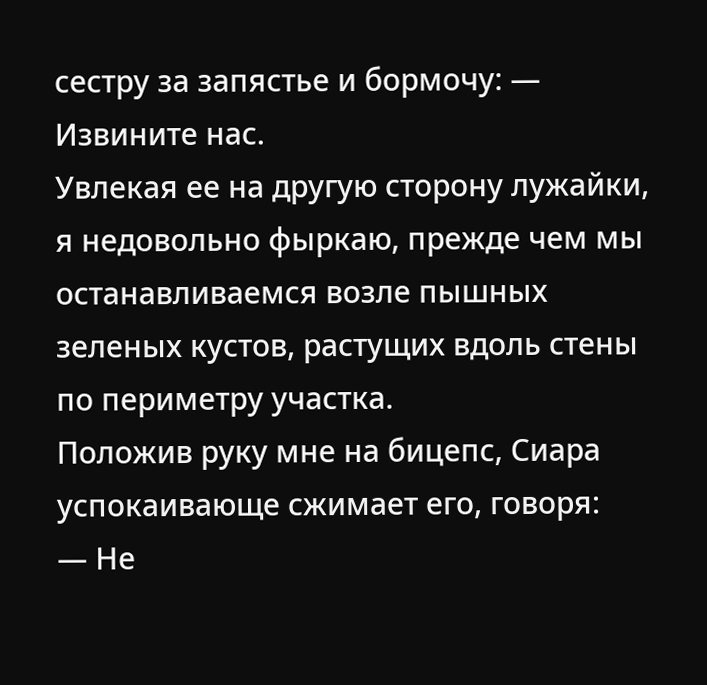сестру за запястье и бормочу: — Извините нас.
Увлекая ее на другую сторону лужайки, я недовольно фыркаю, прежде чем мы останавливаемся возле пышных зеленых кустов, растущих вдоль стены по периметру участка.
Положив руку мне на бицепс, Сиара успокаивающе сжимает его, говоря:
— Не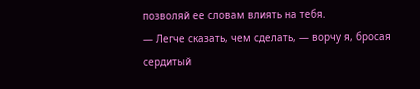позволяй ее словам влиять на тебя.
— Легче сказать, чем сделать, — ворчу я, бросая сердитый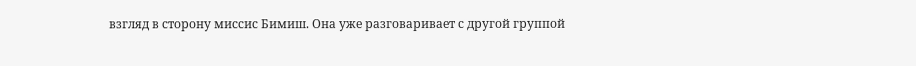взгляд в сторону миссис Бимиш. Она уже разговаривает с другой группой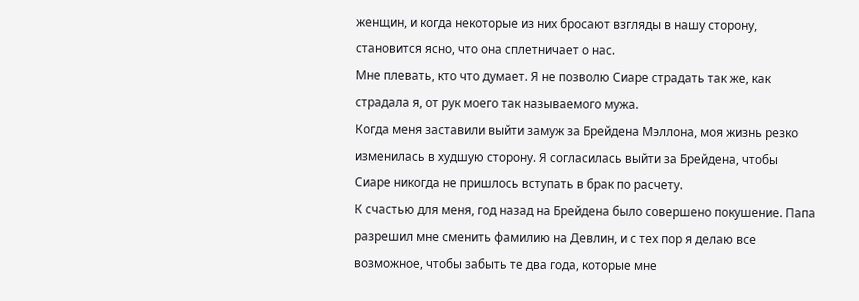женщин, и когда некоторые из них бросают взгляды в нашу сторону, становится ясно, что она сплетничает о нас.
Мне плевать, кто что думает. Я не позволю Сиаре страдать так же, как страдала я, от рук моего так называемого мужа.
Когда меня заставили выйти замуж за Брейдена Мэллона, моя жизнь резко изменилась в худшую сторону. Я согласилась выйти за Брейдена, чтобы Сиаре никогда не пришлось вступать в брак по расчету.
К счастью для меня, год назад на Брейдена было совершено покушение. Папа разрешил мне сменить фамилию на Девлин, и с тех пор я делаю все возможное, чтобы забыть те два года, которые мне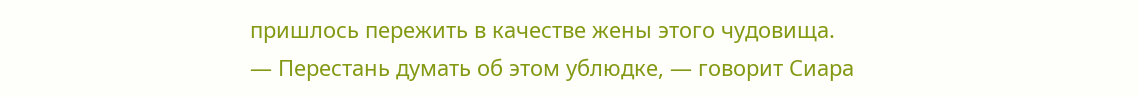пришлось пережить в качестве жены этого чудовища.
— Перестань думать об этом ублюдке, — говорит Сиара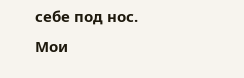себе под нос.
Мои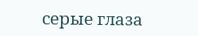серые глаза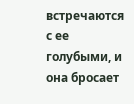встречаются с ее голубыми, и она бросает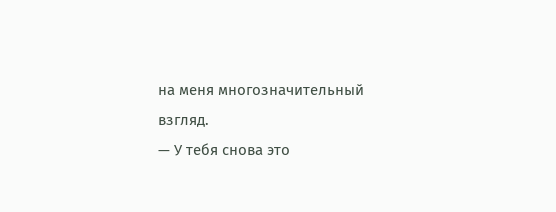на меня многозначительный взгляд.
— У тебя снова это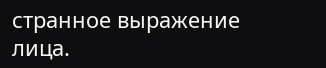странное выражение лица.